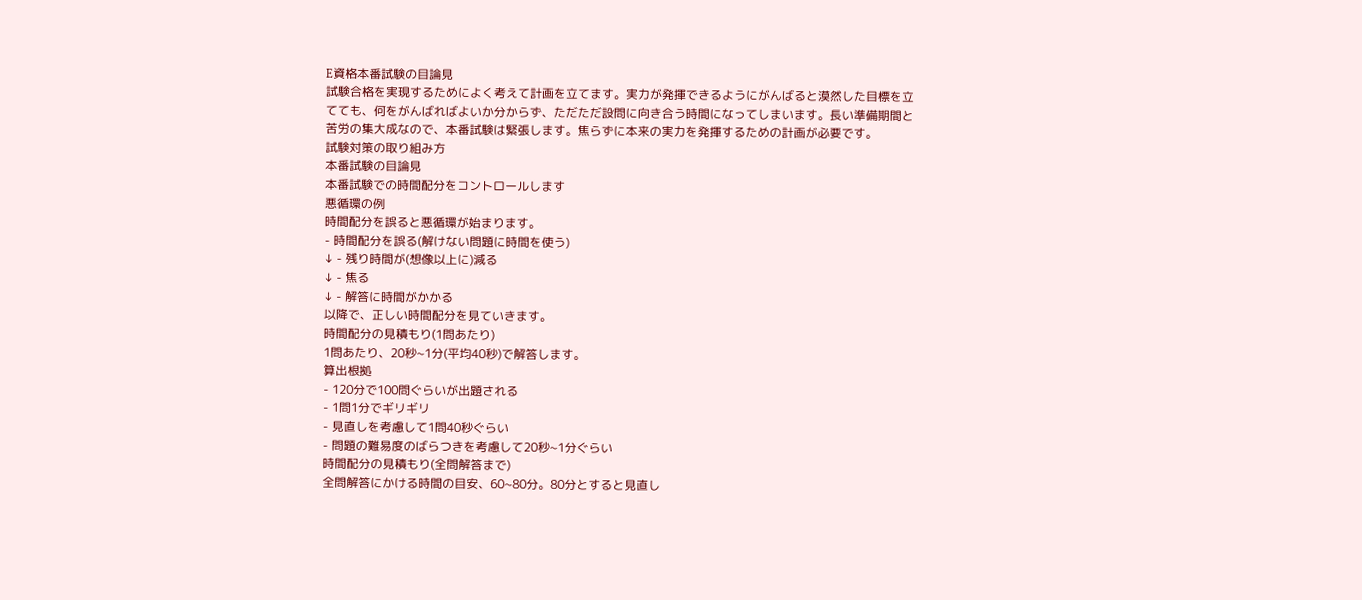E資格本番試験の目論見
試験合格を実現するためによく考えて計画を立てます。実力が発揮できるようにがんばると漠然した目標を立てても、何をがんばればよいか分からず、ただただ設問に向き合う時間になってしまいます。長い準備期間と苦労の集大成なので、本番試験は緊張します。焦らずに本来の実力を発揮するための計画が必要です。
試験対策の取り組み方
本番試験の目論見
本番試験での時間配分をコントロールします
悪循環の例
時間配分を誤ると悪循環が始まります。
- 時間配分を誤る(解けない問題に時間を使う)
↓ - 残り時間が(想像以上に)減る
↓ - 焦る
↓ - 解答に時間がかかる
以降で、正しい時間配分を見ていきます。
時間配分の見積もり(1問あたり)
1問あたり、20秒~1分(平均40秒)で解答します。
算出根拠
- 120分で100問ぐらいが出題される
- 1問1分でギリギリ
- 見直しを考慮して1問40秒ぐらい
- 問題の難易度のばらつきを考慮して20秒~1分ぐらい
時間配分の見積もり(全問解答まで)
全問解答にかける時間の目安、60~80分。80分とすると見直し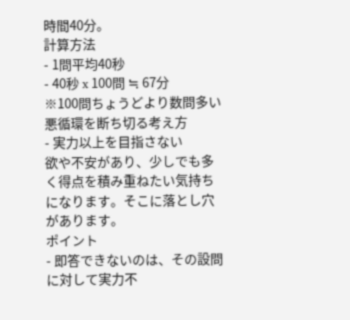時間40分。
計算方法
- 1問平均40秒
- 40秒 x 100問 ≒ 67分
※100問ちょうどより数問多い
悪循環を断ち切る考え方
- 実力以上を目指さない
欲や不安があり、少しでも多く得点を積み重ねたい気持ちになります。そこに落とし穴があります。
ポイント
- 即答できないのは、その設問に対して実力不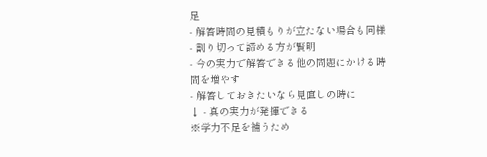足
- 解答時間の見積もりが立たない場合も同様
- 割り切って諦める方が賢明
- 今の実力で解答できる他の問題にかける時間を増やす
- 解答しておきたいなら見直しの時に
↓ - 真の実力が発揮できる
※学力不足を補うため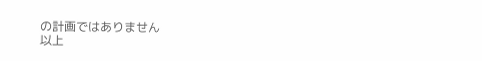の計画ではありません
以上